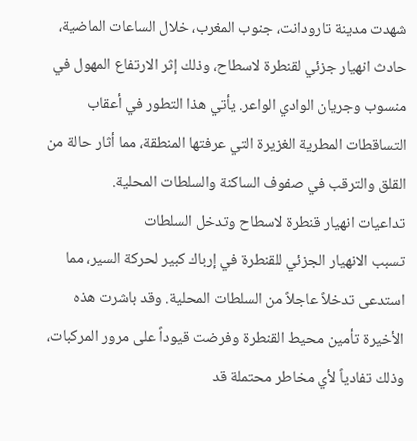شهدت مدينة تارودانت، جنوب المغرب، خلال الساعات الماضية، حادث انهيار جزئي لقنطرة لاسطاح، وذلك إثر الارتفاع المهول في منسوب وجريان الوادي الواعر. يأتي هذا التطور في أعقاب التساقطات المطرية الغزيرة التي عرفتها المنطقة، مما أثار حالة من القلق والترقب في صفوف الساكنة والسلطات المحلية.
تداعيات انهيار قنطرة لاسطاح وتدخل السلطات
تسبب الانهيار الجزئي للقنطرة في إرباك كبير لحركة السير، مما استدعى تدخلاً عاجلاً من السلطات المحلية. وقد باشرت هذه الأخيرة تأمين محيط القنطرة وفرضت قيوداً على مرور المركبات، وذلك تفادياً لأي مخاطر محتملة قد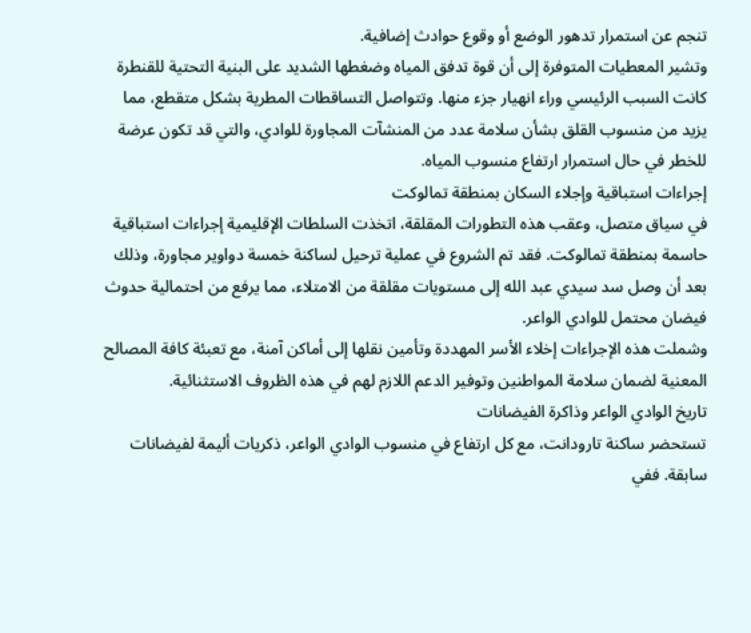تنجم عن استمرار تدهور الوضع أو وقوع حوادث إضافية.
وتشير المعطيات المتوفرة إلى أن قوة تدفق المياه وضغطها الشديد على البنية التحتية للقنطرة كانت السبب الرئيسي وراء انهيار جزء منها. وتتواصل التساقطات المطرية بشكل متقطع، مما يزيد من منسوب القلق بشأن سلامة عدد من المنشآت المجاورة للوادي، والتي قد تكون عرضة للخطر في حال استمرار ارتفاع منسوب المياه.
إجراءات استباقية وإجلاء السكان بمنطقة تمالوكت
في سياق متصل، وعقب هذه التطورات المقلقة، اتخذت السلطات الإقليمية إجراءات استباقية حاسمة بمنطقة تمالوكت. فقد تم الشروع في عملية ترحيل لساكنة خمسة دواوير مجاورة، وذلك بعد أن وصل سد سيدي عبد الله إلى مستويات مقلقة من الامتلاء، مما يرفع من احتمالية حدوث فيضان محتمل للوادي الواعر.
وشملت هذه الإجراءات إخلاء الأسر المهددة وتأمين نقلها إلى أماكن آمنة، مع تعبئة كافة المصالح المعنية لضمان سلامة المواطنين وتوفير الدعم اللازم لهم في هذه الظروف الاستثنائية.
تاريخ الوادي الواعر وذاكرة الفيضانات
تستحضر ساكنة تارودانت، مع كل ارتفاع في منسوب الوادي الواعر، ذكريات أليمة لفيضانات سابقة. ففي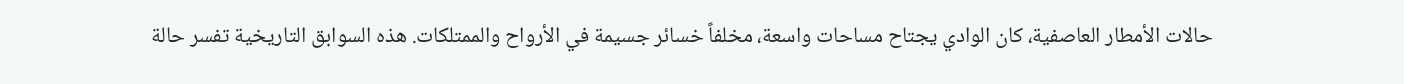حالات الأمطار العاصفية، كان الوادي يجتاح مساحات واسعة، مخلفاً خسائر جسيمة في الأرواح والممتلكات. هذه السوابق التاريخية تفسر حالة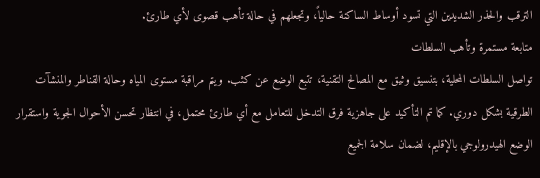الترقب والحذر الشديدين التي تسود أوساط الساكنة حالياً، وتجعلهم في حالة تأهب قصوى لأي طارئ.
متابعة مستمرة وتأهب السلطات
تواصل السلطات المحلية، بتنسيق وثيق مع المصالح التقنية، تتبع الوضع عن كثب. ويتم مراقبة مستوى المياه وحالة القناطر والمنشآت الطرقية بشكل دوري. كما تم التأكيد على جاهزية فرق التدخل للتعامل مع أي طارئ محتمل، في انتظار تحسن الأحوال الجوية واستقرار الوضع الهيدرولوجي بالإقليم، لضمان سلامة الجميع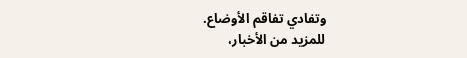وتفادي تفاقم الأوضاع.
للمزيد من الأخبار،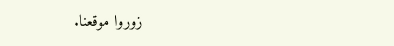زوروا موقعنا.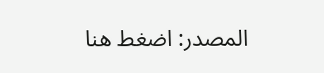المصدر: اضغط هنا